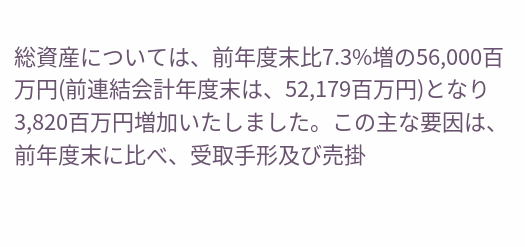総資産については、前年度末比7.3%増の56,000百万円(前連結会計年度末は、52,179百万円)となり3,820百万円増加いたしました。この主な要因は、前年度末に比べ、受取手形及び売掛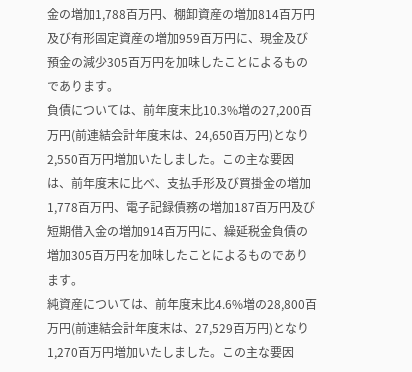金の増加1,788百万円、棚卸資産の増加814百万円及び有形固定資産の増加959百万円に、現金及び預金の減少305百万円を加味したことによるものであります。
負債については、前年度末比10.3%増の27,200百万円(前連結会計年度末は、24,650百万円)となり2,550百万円増加いたしました。この主な要因は、前年度末に比べ、支払手形及び買掛金の増加1,778百万円、電子記録債務の増加187百万円及び短期借入金の増加914百万円に、繰延税金負債の増加305百万円を加味したことによるものであります。
純資産については、前年度末比4.6%増の28,800百万円(前連結会計年度末は、27,529百万円)となり1,270百万円増加いたしました。この主な要因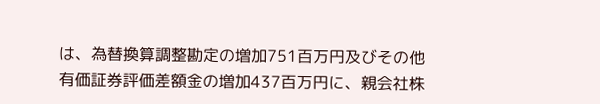は、為替換算調整勘定の増加751百万円及びその他有価証券評価差額金の増加437百万円に、親会社株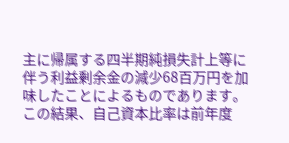主に帰属する四半期純損失計上等に伴う利益剰余金の減少68百万円を加味したことによるものであります。この結果、自己資本比率は前年度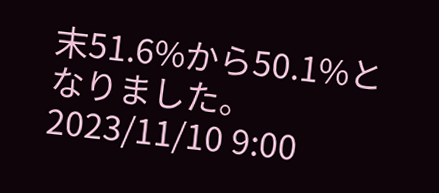末51.6%から50.1%となりました。
2023/11/10 9:00